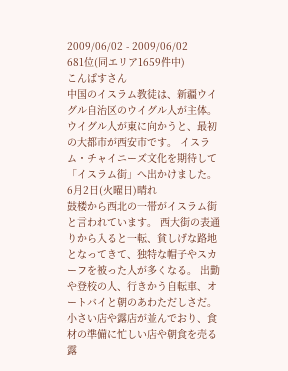2009/06/02 - 2009/06/02
681位(同エリア1659件中)
こんぱすさん
中国のイスラム教徒は、新疆ウイグル自治区のウイグル人が主体。 ウイグル人が東に向かうと、最初の大都市が西安市です。 イスラム・チャイニーズ文化を期待して「イスラム街」へ出かけました。
6月2日(火曜日)晴れ
鼓楼から西北の一帯がイスラム街と言われています。 西大街の表通りから入ると一転、貧しげな路地となってきて、独特な帽子やスカーフを被った人が多くなる。 出勤や登校の人、行きかう自転車、オートバイと朝のあわただしさだ。 小さい店や露店が並んでおり、食材の準備に忙しい店や朝食を売る露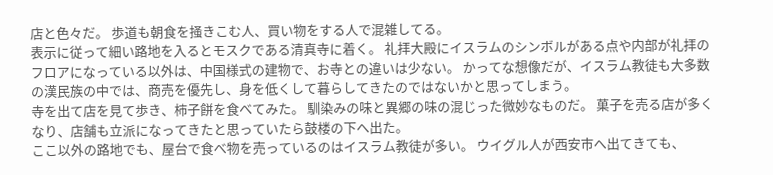店と色々だ。 歩道も朝食を掻きこむ人、買い物をする人で混雑してる。
表示に従って細い路地を入るとモスクである清真寺に着く。 礼拝大殿にイスラムのシンボルがある点や内部が礼拝のフロアになっている以外は、中国様式の建物で、お寺との違いは少ない。 かってな想像だが、イスラム教徒も大多数の漢民族の中では、商売を優先し、身を低くして暮らしてきたのではないかと思ってしまう。
寺を出て店を見て歩き、柿子餅を食べてみた。 馴染みの味と異郷の味の混じった微妙なものだ。 菓子を売る店が多くなり、店舗も立派になってきたと思っていたら鼓楼の下へ出た。
ここ以外の路地でも、屋台で食べ物を売っているのはイスラム教徒が多い。 ウイグル人が西安市へ出てきても、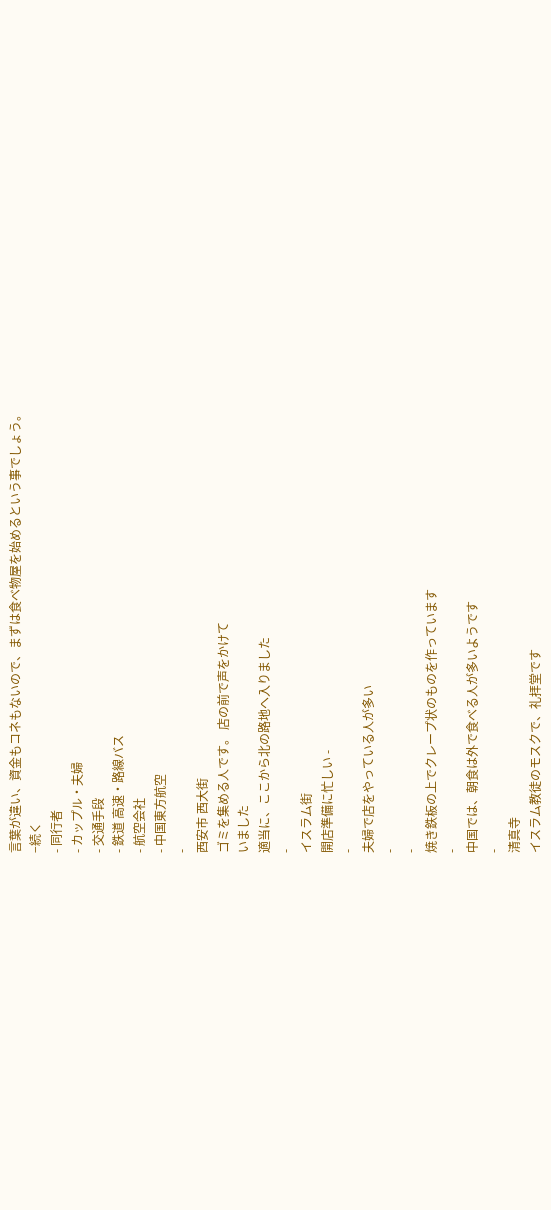言葉が違い、資金もコネもないので、まずは食べ物屋を始めるという事でしょう。
−続く
- 同行者
- カップル・夫婦
- 交通手段
- 鉄道 高速・路線バス
- 航空会社
- 中国東方航空
-
西安市 西大街
ゴミを集める人です。 店の前で声をかけて
いました
適当に、ここから北の路地へ入りました
-
イスラム街
開店準備に忙しい -
-
夫婦で店をやっている人が多い
-
-
焼き鉄板の上でクレープ状のものを作っています
-
中国では、朝食は外で食べる人が多いようです
-
清真寺
イスラム教徒のモスクで、礼拝堂です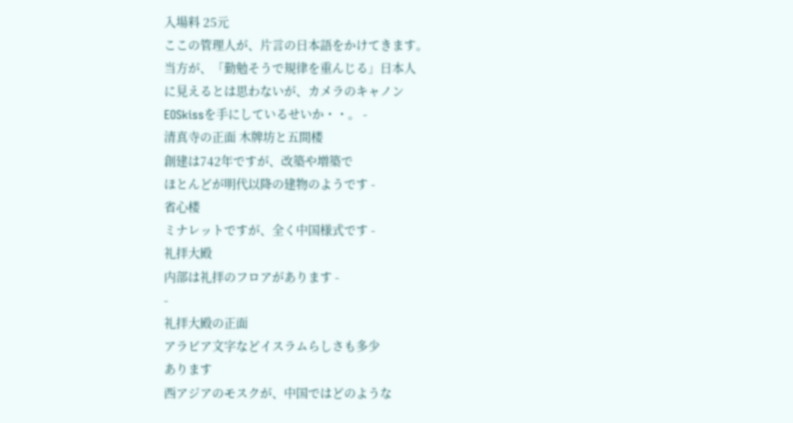入場料 25元
ここの管理人が、片言の日本語をかけてきます。
当方が、「勤勉そうで規律を重んじる」日本人
に見えるとは思わないが、カメラのキャノン
EOSkissを手にしているせいか・・。 -
清真寺の正面 木牌坊と五間楼
創建は742年ですが、改築や増築で
ほとんどが明代以降の建物のようです -
省心楼
ミナレットですが、全く中国様式です -
礼拝大殿
内部は礼拝のフロアがあります -
-
礼拝大殿の正面
アラビア文字などイスラムらしさも多少
あります
西アジアのモスクが、中国ではどのような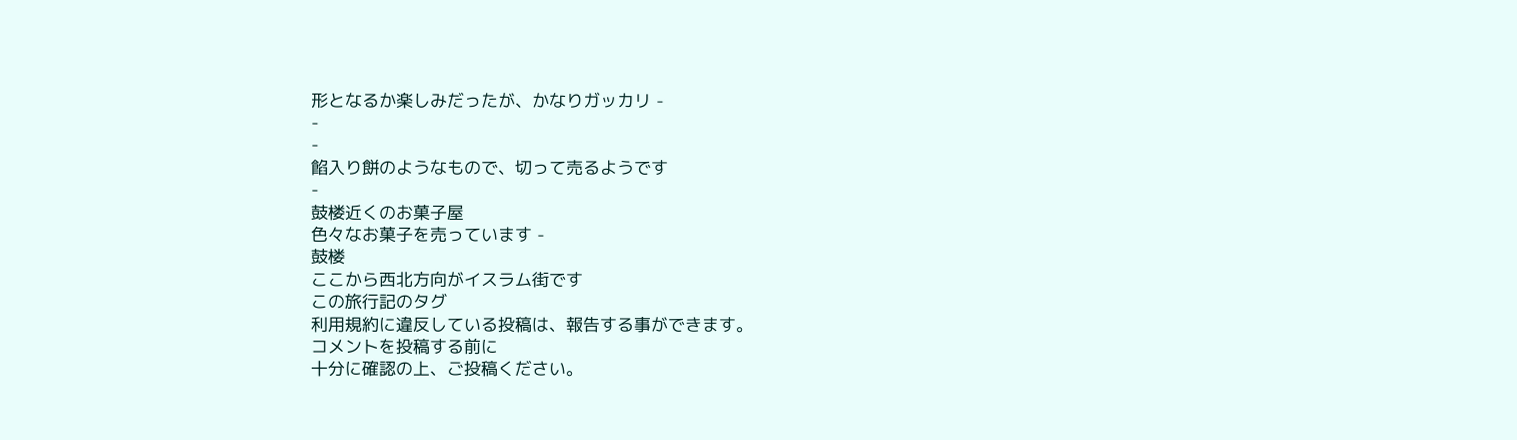形となるか楽しみだったが、かなりガッカリ -
-
-
餡入り餅のようなもので、切って売るようです
-
鼓楼近くのお菓子屋
色々なお菓子を売っています -
鼓楼
ここから西北方向がイスラム街です
この旅行記のタグ
利用規約に違反している投稿は、報告する事ができます。
コメントを投稿する前に
十分に確認の上、ご投稿ください。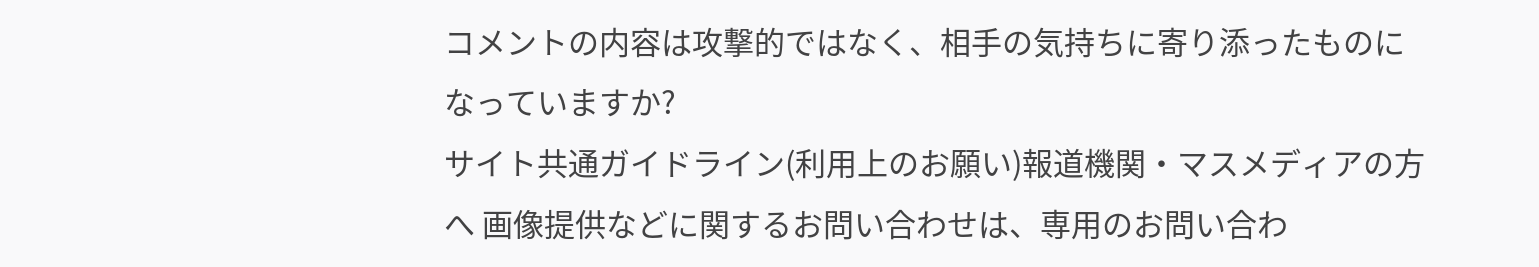コメントの内容は攻撃的ではなく、相手の気持ちに寄り添ったものになっていますか?
サイト共通ガイドライン(利用上のお願い)報道機関・マスメディアの方へ 画像提供などに関するお問い合わせは、専用のお問い合わ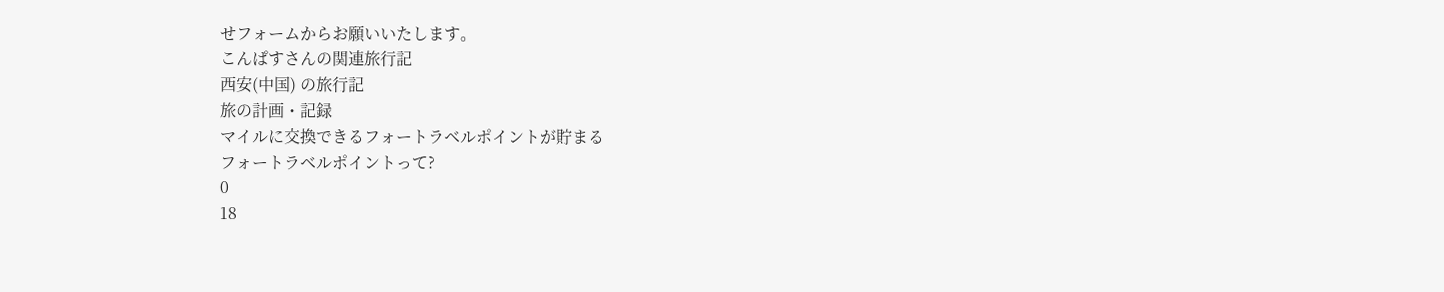せフォームからお願いいたします。
こんぱすさんの関連旅行記
西安(中国) の旅行記
旅の計画・記録
マイルに交換できるフォートラベルポイントが貯まる
フォートラベルポイントって?
0
18